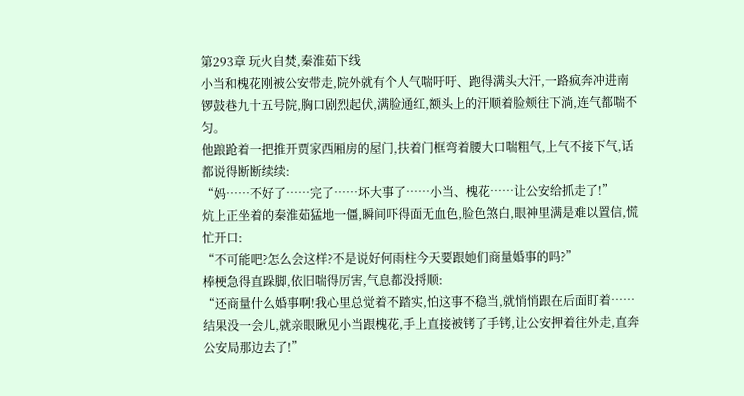第293章 玩火自焚,秦淮茹下线
小当和槐花刚被公安带走,院外就有个人气喘吁吁、跑得满头大汗,一路疯奔冲进南锣鼓巷九十五号院,胸口剧烈起伏,满脸通红,额头上的汗顺着脸颊往下淌,连气都喘不匀。
他踉跄着一把推开贾家西厢房的屋门,扶着门框弯着腰大口喘粗气,上气不接下气,话都说得断断续续:
“妈……不好了……完了……坏大事了……小当、槐花……让公安给抓走了!”
炕上正坐着的秦淮茹猛地一僵,瞬间吓得面无血色,脸色煞白,眼神里满是难以置信,慌忙开口:
“不可能吧?怎么会这样?不是说好何雨柱今天要跟她们商量婚事的吗?”
棒梗急得直跺脚,依旧喘得厉害,气息都没捋顺:
“还商量什么婚事啊!我心里总觉着不踏实,怕这事不稳当,就悄悄跟在后面盯着……结果没一会儿,就亲眼瞅见小当跟槐花,手上直接被铐了手铐,让公安押着往外走,直奔公安局那边去了!”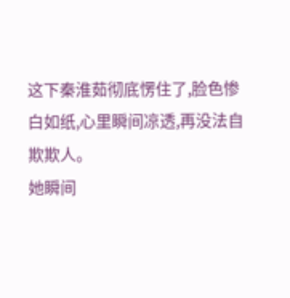这下秦淮茹彻底愣住了,脸色惨白如纸,心里瞬间凉透,再没法自欺欺人。
她瞬间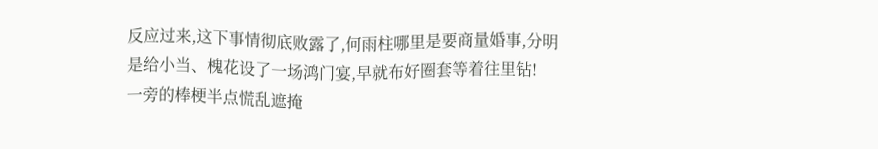反应过来,这下事情彻底败露了,何雨柱哪里是要商量婚事,分明是给小当、槐花设了一场鸿门宴,早就布好圈套等着往里钻!
一旁的棒梗半点慌乱遮掩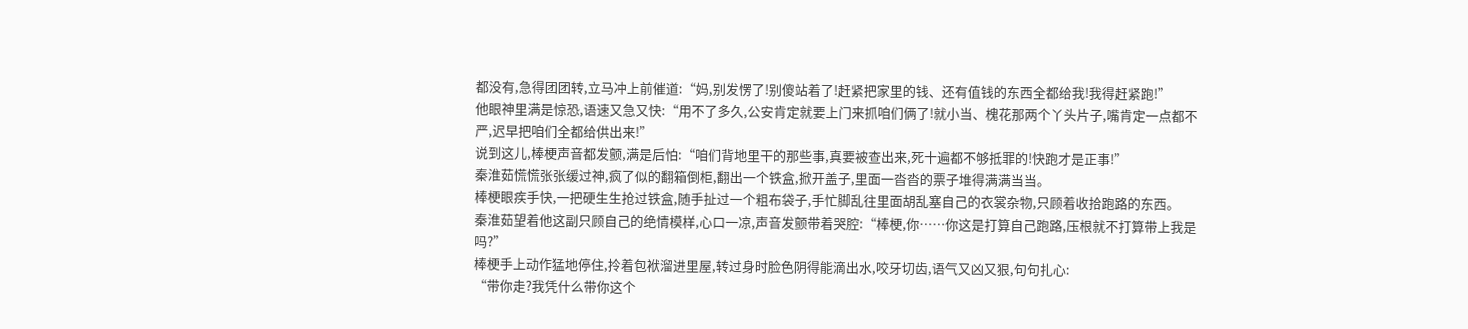都没有,急得团团转,立马冲上前催道:“妈,别发愣了!别傻站着了!赶紧把家里的钱、还有值钱的东西全都给我!我得赶紧跑!”
他眼神里满是惊恐,语速又急又快:“用不了多久,公安肯定就要上门来抓咱们俩了!就小当、槐花那两个丫头片子,嘴肯定一点都不严,迟早把咱们全都给供出来!”
说到这儿,棒梗声音都发颤,满是后怕:“咱们背地里干的那些事,真要被查出来,死十遍都不够抵罪的!快跑才是正事!”
秦淮茹慌慌张张缓过神,疯了似的翻箱倒柜,翻出一个铁盒,掀开盖子,里面一沓沓的票子堆得满满当当。
棒梗眼疾手快,一把硬生生抢过铁盒,随手扯过一个粗布袋子,手忙脚乱往里面胡乱塞自己的衣裳杂物,只顾着收拾跑路的东西。
秦淮茹望着他这副只顾自己的绝情模样,心口一凉,声音发颤带着哭腔:“棒梗,你……你这是打算自己跑路,压根就不打算带上我是吗?”
棒梗手上动作猛地停住,拎着包袱溜进里屋,转过身时脸色阴得能滴出水,咬牙切齿,语气又凶又狠,句句扎心:
“带你走?我凭什么带你这个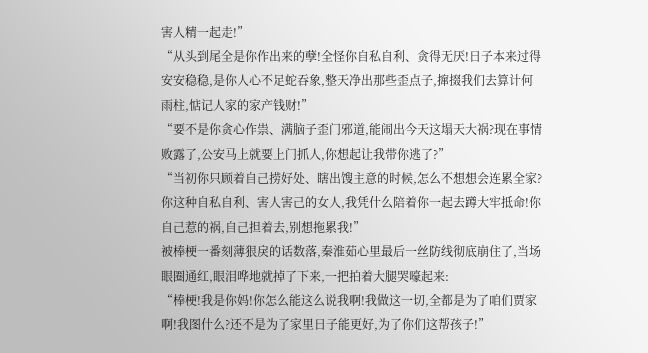害人精一起走!”
“从头到尾全是你作出来的孽!全怪你自私自利、贪得无厌!日子本来过得安安稳稳,是你人心不足蛇吞象,整天净出那些歪点子,撺掇我们去算计何雨柱,惦记人家的家产钱财!”
“要不是你贪心作祟、满脑子歪门邪道,能闹出今天这塌天大祸?现在事情败露了,公安马上就要上门抓人,你想起让我带你逃了?”
“当初你只顾着自己捞好处、瞎出馊主意的时候,怎么不想想会连累全家?你这种自私自利、害人害己的女人,我凭什么陪着你一起去蹲大牢抵命!你自己惹的祸,自己担着去,别想拖累我!”
被棒梗一番刻薄狠戾的话数落,秦淮茹心里最后一丝防线彻底崩住了,当场眼圈通红,眼泪哗地就掉了下来,一把拍着大腿哭嚎起来:
“棒梗!我是你妈!你怎么能这么说我啊!我做这一切,全都是为了咱们贾家啊!我图什么?还不是为了家里日子能更好,为了你们这帮孩子!”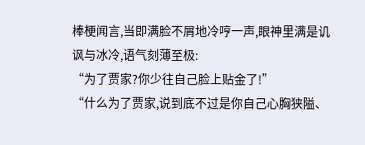棒梗闻言,当即满脸不屑地冷哼一声,眼神里满是讥讽与冰冷,语气刻薄至极:
“为了贾家?你少往自己脸上贴金了!”
“什么为了贾家,说到底不过是你自己心胸狭隘、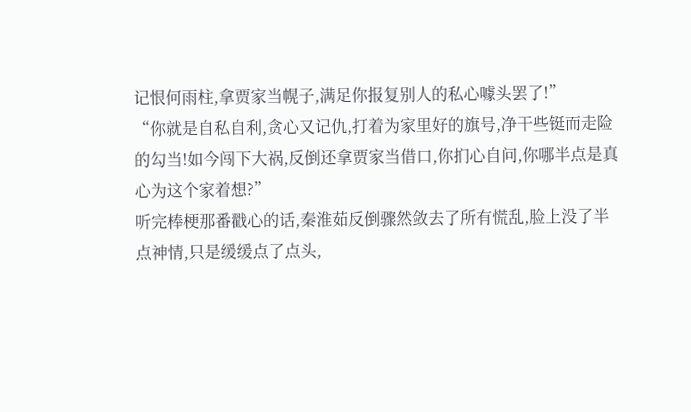记恨何雨柱,拿贾家当幌子,满足你报复别人的私心噱头罢了!”
“你就是自私自利,贪心又记仇,打着为家里好的旗号,净干些铤而走险的勾当!如今闯下大祸,反倒还拿贾家当借口,你扪心自问,你哪半点是真心为这个家着想?”
听完棒梗那番戳心的话,秦淮茹反倒骤然敛去了所有慌乱,脸上没了半点神情,只是缓缓点了点头,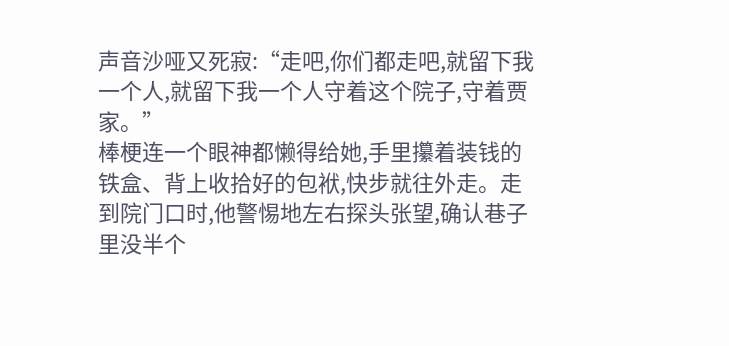声音沙哑又死寂:“走吧,你们都走吧,就留下我一个人,就留下我一个人守着这个院子,守着贾家。”
棒梗连一个眼神都懒得给她,手里攥着装钱的铁盒、背上收拾好的包袱,快步就往外走。走到院门口时,他警惕地左右探头张望,确认巷子里没半个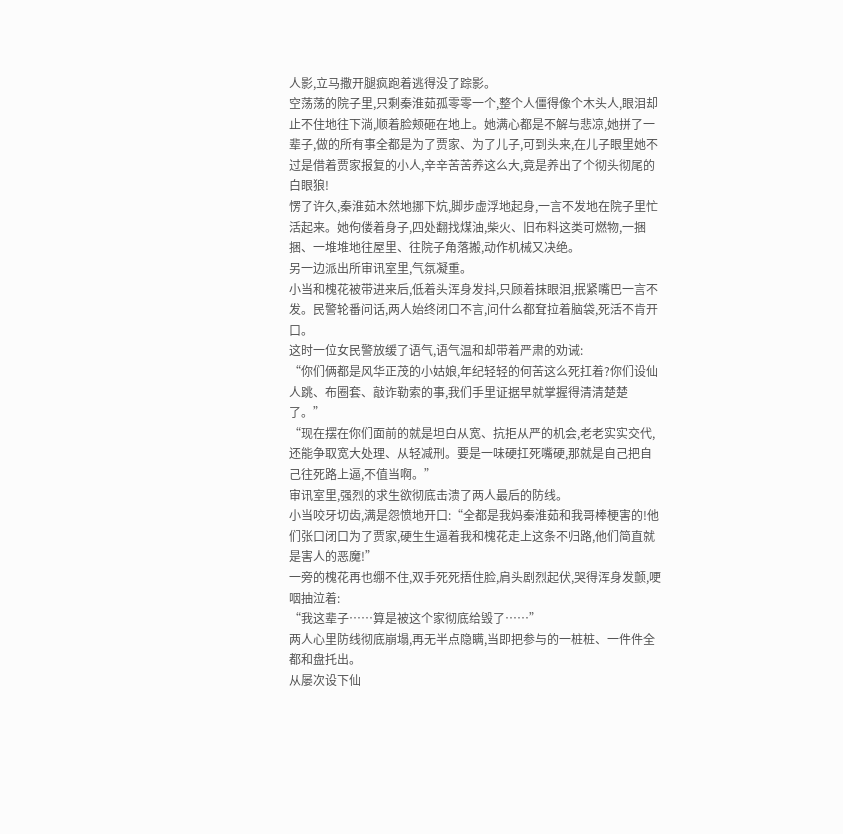人影,立马撒开腿疯跑着逃得没了踪影。
空荡荡的院子里,只剩秦淮茹孤零零一个,整个人僵得像个木头人,眼泪却止不住地往下淌,顺着脸颊砸在地上。她满心都是不解与悲凉,她拼了一辈子,做的所有事全都是为了贾家、为了儿子,可到头来,在儿子眼里她不过是借着贾家报复的小人,辛辛苦苦养这么大,竟是养出了个彻头彻尾的白眼狼!
愣了许久,秦淮茹木然地挪下炕,脚步虚浮地起身,一言不发地在院子里忙活起来。她佝偻着身子,四处翻找煤油,柴火、旧布料这类可燃物,一捆捆、一堆堆地往屋里、往院子角落搬,动作机械又决绝。
另一边派出所审讯室里,气氛凝重。
小当和槐花被带进来后,低着头浑身发抖,只顾着抹眼泪,抿紧嘴巴一言不发。民警轮番问话,两人始终闭口不言,问什么都耷拉着脑袋,死活不肯开口。
这时一位女民警放缓了语气,语气温和却带着严肃的劝诫:
“你们俩都是风华正茂的小姑娘,年纪轻轻的何苦这么死扛着?你们设仙人跳、布圈套、敲诈勒索的事,我们手里证据早就掌握得清清楚楚了。”
“现在摆在你们面前的就是坦白从宽、抗拒从严的机会,老老实实交代,还能争取宽大处理、从轻减刑。要是一味硬扛死嘴硬,那就是自己把自己往死路上逼,不值当啊。”
审讯室里,强烈的求生欲彻底击溃了两人最后的防线。
小当咬牙切齿,满是怨愤地开口:“全都是我妈秦淮茹和我哥棒梗害的!他们张口闭口为了贾家,硬生生逼着我和槐花走上这条不归路,他们简直就是害人的恶魔!”
一旁的槐花再也绷不住,双手死死捂住脸,肩头剧烈起伏,哭得浑身发颤,哽咽抽泣着:
“我这辈子……算是被这个家彻底给毁了……”
两人心里防线彻底崩塌,再无半点隐瞒,当即把参与的一桩桩、一件件全都和盘托出。
从屡次设下仙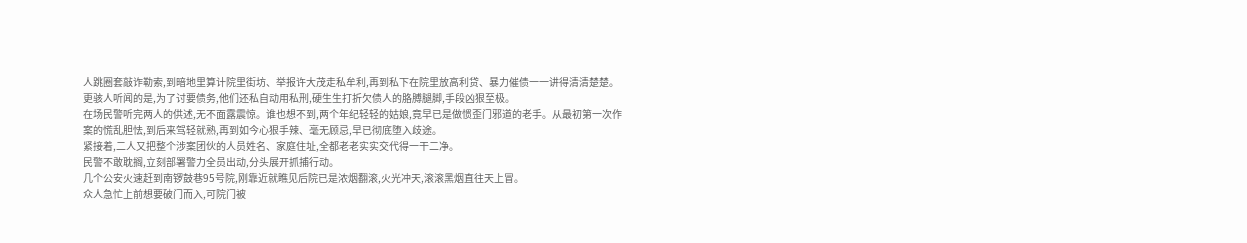人跳圈套敲诈勒索,到暗地里算计院里街坊、举报许大茂走私牟利,再到私下在院里放高利贷、暴力催债一一讲得清清楚楚。更骇人听闻的是,为了讨要债务,他们还私自动用私刑,硬生生打折欠债人的胳膊腿脚,手段凶狠至极。
在场民警听完两人的供述,无不面露震惊。谁也想不到,两个年纪轻轻的姑娘,竟早已是做惯歪门邪道的老手。从最初第一次作案的慌乱胆怯,到后来驾轻就熟,再到如今心狠手辣、毫无顾忌,早已彻底堕入歧途。
紧接着,二人又把整个涉案团伙的人员姓名、家庭住址,全都老老实实交代得一干二净。
民警不敢耽搁,立刻部署警力全员出动,分头展开抓捕行动。
几个公安火速赶到南锣鼓巷95号院,刚靠近就瞧见后院已是浓烟翻滚,火光冲天,滚滚黑烟直往天上冒。
众人急忙上前想要破门而入,可院门被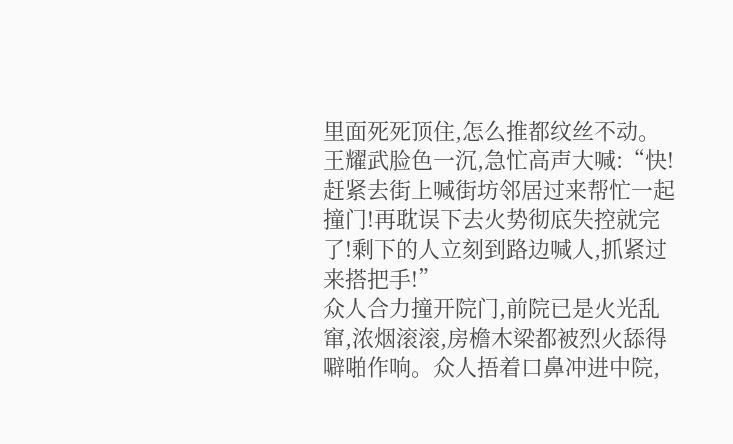里面死死顶住,怎么推都纹丝不动。
王耀武脸色一沉,急忙高声大喊:“快!赶紧去街上喊街坊邻居过来帮忙一起撞门!再耽误下去火势彻底失控就完了!剩下的人立刻到路边喊人,抓紧过来搭把手!”
众人合力撞开院门,前院已是火光乱窜,浓烟滚滚,房檐木梁都被烈火舔得噼啪作响。众人捂着口鼻冲进中院,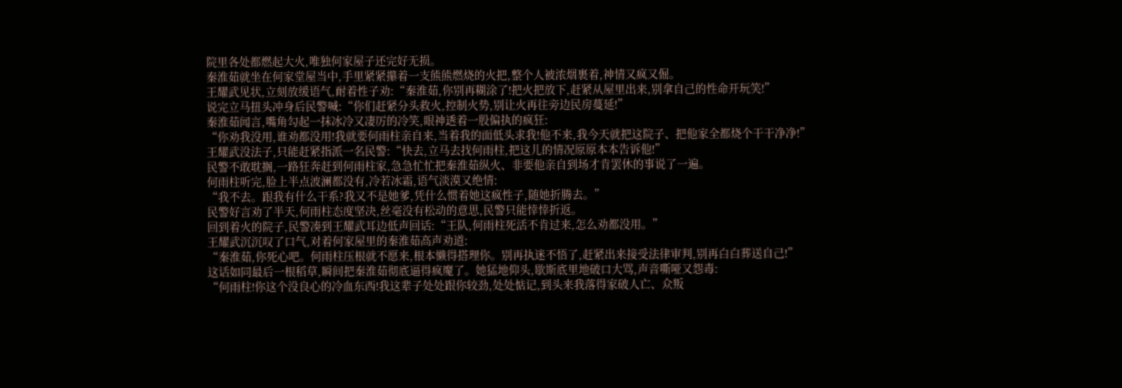院里各处都燃起大火,唯独何家屋子还完好无损。
秦淮茹就坐在何家堂屋当中,手里紧紧攥着一支熊熊燃烧的火把,整个人被浓烟裹着,神情又疯又倔。
王耀武见状,立刻放缓语气,耐着性子劝:“秦淮茹,你别再糊涂了!把火把放下,赶紧从屋里出来,别拿自己的性命开玩笑!”
说完立马扭头冲身后民警喊:“你们赶紧分头救火,控制火势,别让火再往旁边民房蔓延!”
秦淮茹闻言,嘴角勾起一抹冰冷又凄厉的冷笑,眼神透着一股偏执的疯狂:
“你劝我没用,谁劝都没用!我就要何雨柱亲自来,当着我的面低头求我!他不来,我今天就把这院子、把他家全都烧个干干净净!”
王耀武没法子,只能赶紧指派一名民警:“快去,立马去找何雨柱,把这儿的情况原原本本告诉他!”
民警不敢耽搁,一路狂奔赶到何雨柱家,急急忙忙把秦淮茹纵火、非要他亲自到场才肯罢休的事说了一遍。
何雨柱听完,脸上半点波澜都没有,冷若冰霜,语气淡漠又绝情:
“我不去。跟我有什么干系?我又不是她爹,凭什么惯着她这疯性子,随她折腾去。”
民警好言劝了半天,何雨柱态度坚决,丝毫没有松动的意思,民警只能悻悻折返。
回到着火的院子,民警凑到王耀武耳边低声回话:“王队,何雨柱死活不肯过来,怎么劝都没用。”
王耀武沉沉叹了口气,对着何家屋里的秦淮茹高声劝道:
“秦淮茹,你死心吧。何雨柱压根就不愿来,根本懒得搭理你。别再执迷不悟了,赶紧出来接受法律审判,别再白白葬送自己!”
这话如同最后一根稻草,瞬间把秦淮茹彻底逼得疯魔了。她猛地仰头,歇斯底里地破口大骂,声音嘶哑又怨毒:
“何雨柱!你这个没良心的冷血东西!我这辈子处处跟你较劲,处处惦记,到头来我落得家破人亡、众叛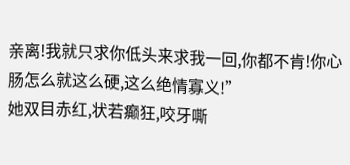亲离!我就只求你低头来求我一回,你都不肯!你心肠怎么就这么硬,这么绝情寡义!”
她双目赤红,状若癫狂,咬牙嘶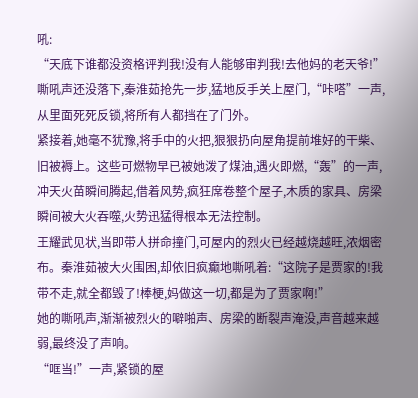吼:
“天底下谁都没资格评判我!没有人能够审判我!去他妈的老天爷!”
嘶吼声还没落下,秦淮茹抢先一步,猛地反手关上屋门,“咔嗒”一声,从里面死死反锁,将所有人都挡在了门外。
紧接着,她毫不犹豫,将手中的火把,狠狠扔向屋角提前堆好的干柴、旧被褥上。这些可燃物早已被她泼了煤油,遇火即燃,“轰”的一声,冲天火苗瞬间腾起,借着风势,疯狂席卷整个屋子,木质的家具、房梁瞬间被大火吞噬,火势迅猛得根本无法控制。
王耀武见状,当即带人拼命撞门,可屋内的烈火已经越烧越旺,浓烟密布。秦淮茹被大火围困,却依旧疯癫地嘶吼着:“这院子是贾家的!我带不走,就全都毁了!棒梗,妈做这一切,都是为了贾家啊!”
她的嘶吼声,渐渐被烈火的噼啪声、房梁的断裂声淹没,声音越来越弱,最终没了声响。
“哐当!”一声,紧锁的屋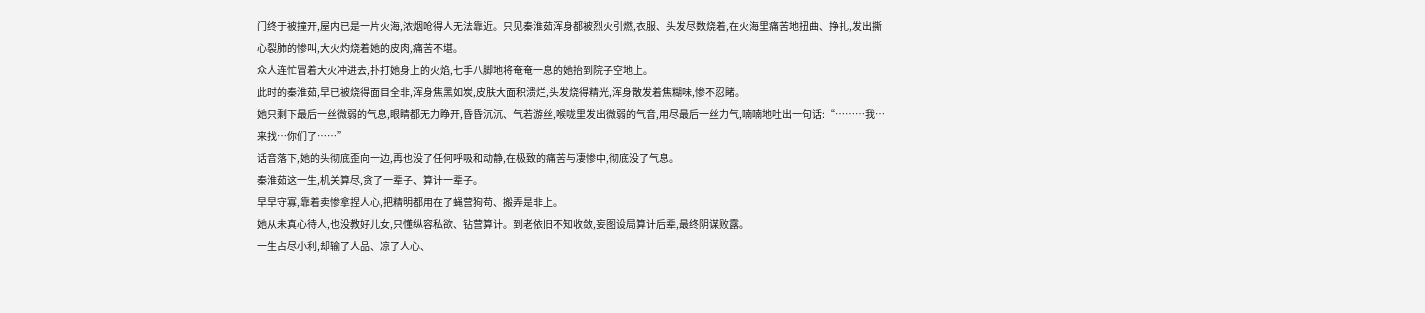门终于被撞开,屋内已是一片火海,浓烟呛得人无法靠近。只见秦淮茹浑身都被烈火引燃,衣服、头发尽数烧着,在火海里痛苦地扭曲、挣扎,发出撕心裂肺的惨叫,大火灼烧着她的皮肉,痛苦不堪。
众人连忙冒着大火冲进去,扑打她身上的火焰,七手八脚地将奄奄一息的她抬到院子空地上。
此时的秦淮茹,早已被烧得面目全非,浑身焦黑如炭,皮肤大面积溃烂,头发烧得精光,浑身散发着焦糊味,惨不忍睹。
她只剩下最后一丝微弱的气息,眼睛都无力睁开,昏昏沉沉、气若游丝,喉咙里发出微弱的气音,用尽最后一丝力气,喃喃地吐出一句话:“………我…来找…你们了……”
话音落下,她的头彻底歪向一边,再也没了任何呼吸和动静,在极致的痛苦与凄惨中,彻底没了气息。
秦淮茹这一生,机关算尽,贪了一辈子、算计一辈子。
早早守寡,靠着卖惨拿捏人心,把精明都用在了蝇营狗苟、搬弄是非上。
她从未真心待人,也没教好儿女,只懂纵容私欲、钻营算计。到老依旧不知收敛,妄图设局算计后辈,最终阴谋败露。
一生占尽小利,却输了人品、凉了人心、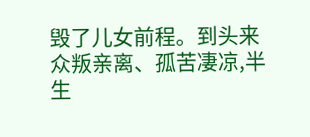毁了儿女前程。到头来众叛亲离、孤苦凄凉,半生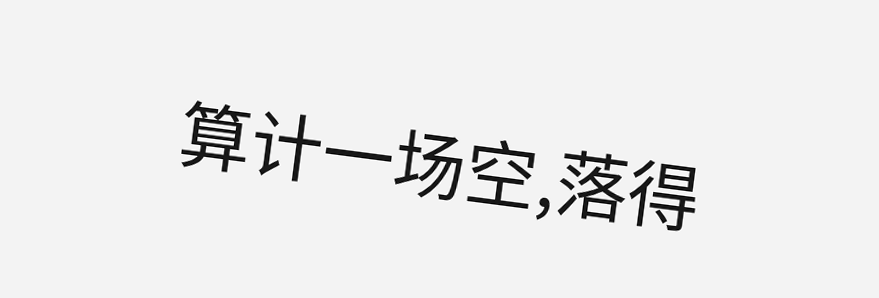算计一场空,落得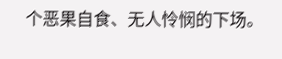个恶果自食、无人怜悯的下场。